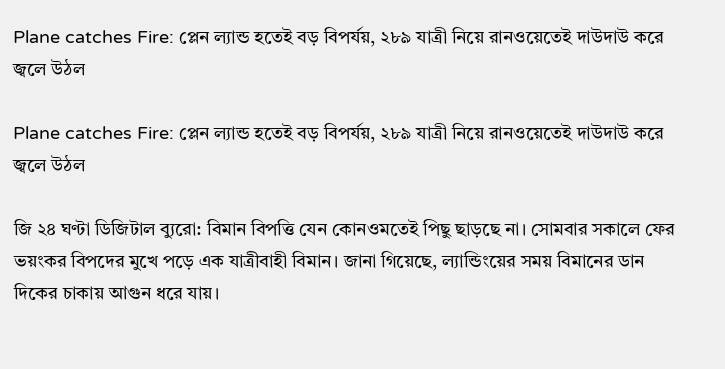Plane catches Fire: প্লেন ল্যান্ড হতেই বড় বিপর্যয়, ২৮৯ যাত্রী নিয়ে রানওয়েতেই দাউদাউ করে জ্বলে উঠল

Plane catches Fire: প্লেন ল্যান্ড হতেই বড় বিপর্যয়, ২৮৯ যাত্রী নিয়ে রানওয়েতেই দাউদাউ করে জ্বলে উঠল

জি ২৪ ঘণ্টা ডিজিটাল ব্যুরো: বিমান বিপত্তি যেন কোনওমতেই পিছু ছাড়ছে না। সোমবার সকালে ফের ভয়ংকর বিপদের মুখে পড়ে এক যাত্রীবাহী বিমান। জানা গিয়েছে, ল্যান্ডিংয়ের সময় বিমানের ডান দিকের চাকায় আগুন ধরে যায়।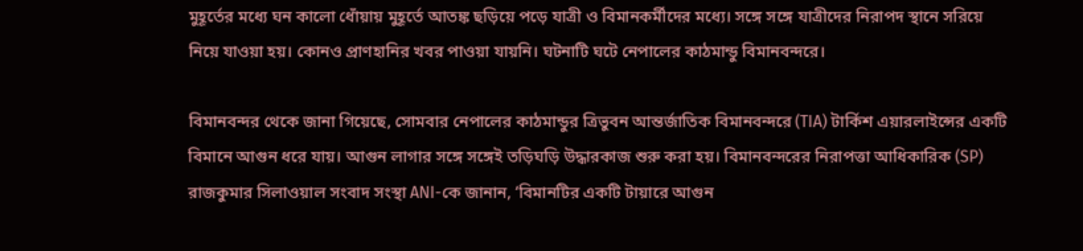মুহূর্তের মধ্যে ঘন কালো ধোঁয়ায় মুহূর্তে আতঙ্ক ছড়িয়ে পড়ে যাত্রী ও বিমানকর্মীদের মধ্যে। সঙ্গে সঙ্গে যাত্রীদের নিরাপদ স্থানে সরিয়ে নিয়ে যাওয়া হয়। কোনও প্রাণহানির খবর পাওয়া যায়নি। ঘটনাটি ঘটে নেপালের কাঠমান্ডু বিমানবন্দরে।

বিমানবন্দর থেকে জানা গিয়েছে, সোমবার নেপালের কাঠমান্ডুর ত্রিভুবন আন্তর্জাতিক বিমানবন্দরে (TIA) টার্কিশ এয়ারলাইন্সের একটি বিমানে আগুন ধরে যায়। আগুন লাগার সঙ্গে সঙ্গেই তড়িঘড়ি উদ্ধারকাজ শুরু করা হয়। বিমানবন্দরের নিরাপত্তা আধিকারিক (SP) রাজকুমার সিলাওয়াল সংবাদ সংস্থা ANI-কে জানান, ‘বিমানটির একটি টায়ারে আগুন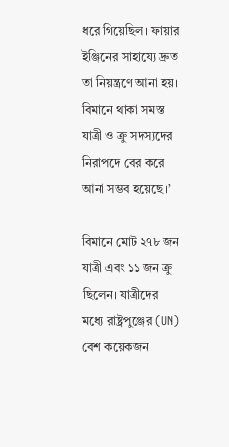ধরে গিয়েছিল। ফায়ার ইঞ্জিনের সাহায্যে দ্রুত তা নিয়ন্ত্রণে আনা হয়। বিমানে থাকা সমস্ত যাত্রী ও ক্রু সদস্যদের নিরাপদে বের করে আনা সম্ভব হয়েছে।’

বিমানে মোট ২৭৮ জন যাত্রী এবং ১১ জন ক্রু ছিলেন। যাত্রীদের মধ্যে রাষ্ট্রপুঞ্জের (UN) বেশ কয়েকজন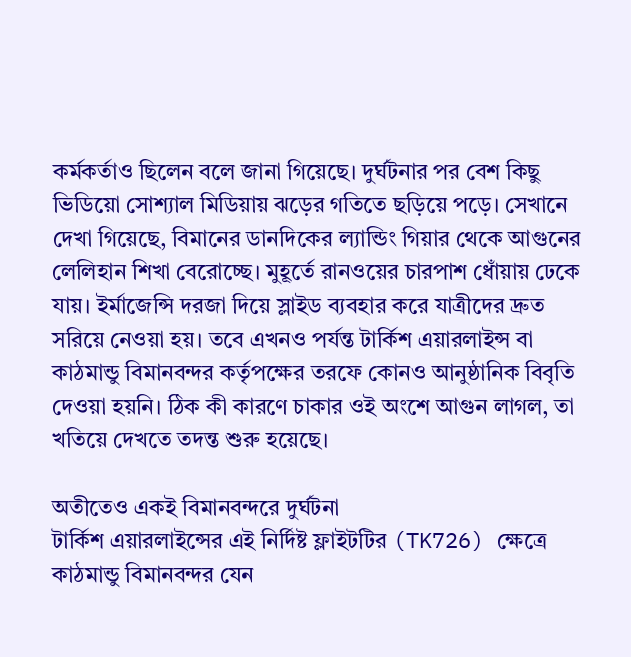কর্মকর্তাও ছিলেন বলে জানা গিয়েছে। দুর্ঘটনার পর বেশ কিছু ভিডিয়ো সোশ্যাল মিডিয়ায় ঝড়ের গতিতে ছড়িয়ে পড়ে। সেখানে দেখা গিয়েছে, বিমানের ডানদিকের ল্যান্ডিং গিয়ার থেকে আগুনের লেলিহান শিখা বেরোচ্ছে। মুহূর্তে রানওয়ের চারপাশ ধোঁয়ায় ঢেকে যায়। ইর্মাজেন্সি দরজা দিয়ে স্লাইড ব্যবহার করে যাত্রীদের দ্রুত সরিয়ে নেওয়া হয়। তবে এখনও পর্যন্ত টার্কিশ এয়ারলাইন্স বা কাঠমান্ডু বিমানবন্দর কর্তৃপক্ষের তরফে কোনও আনুষ্ঠানিক বিবৃতি দেওয়া হয়নি। ঠিক কী কারণে চাকার ওই অংশে আগুন লাগল, তা খতিয়ে দেখতে তদন্ত শুরু হয়েছে।

অতীতেও একই বিমানবন্দরে দুর্ঘটনা
টার্কিশ এয়ারলাইন্সের এই নির্দিষ্ট ফ্লাইটটির (TK726) ক্ষেত্রে কাঠমান্ডু বিমানবন্দর যেন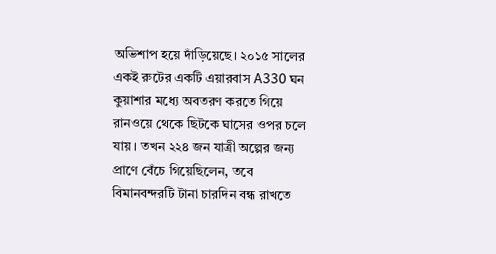অভিশাপ হয়ে দাঁড়িয়েছে। ২০১৫ সালের একই রুটের একটি এয়ারবাস A330 ঘন কুয়াশার মধ্যে অবতরণ করতে গিয়ে রানওয়ে থেকে ছিটকে ঘাসের ওপর চলে যায়। তখন ২২৪ জন যাত্রী অল্পের জন্য প্রাণে বেঁচে গিয়েছিলেন, তবে বিমানবন্দরটি টানা চারদিন বন্ধ রাখতে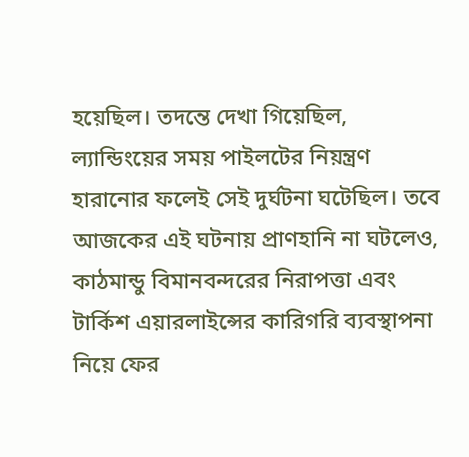হয়েছিল। তদন্তে দেখা গিয়েছিল, ল্যান্ডিংয়ের সময় পাইলটের নিয়ন্ত্রণ হারানোর ফলেই সেই দুর্ঘটনা ঘটেছিল। তবে আজকের এই ঘটনায় প্রাণহানি না ঘটলেও, কাঠমান্ডু বিমানবন্দরের নিরাপত্তা এবং টার্কিশ এয়ারলাইন্সের কারিগরি ব্যবস্থাপনা নিয়ে ফের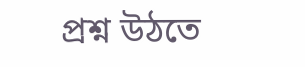প্রশ্ন উঠতে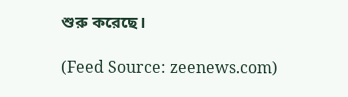শুরু করেছে।

(Feed Source: zeenews.com)